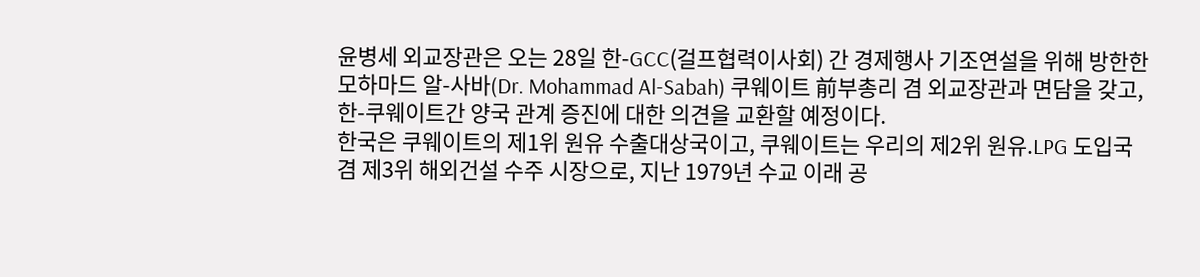윤병세 외교장관은 오는 28일 한-GCC(걸프협력이사회) 간 경제행사 기조연설을 위해 방한한 모하마드 알-사바(Dr. Mohammad Al-Sabah) 쿠웨이트 前부총리 겸 외교장관과 면담을 갖고, 한-쿠웨이트간 양국 관계 증진에 대한 의견을 교환할 예정이다.
한국은 쿠웨이트의 제1위 원유 수출대상국이고, 쿠웨이트는 우리의 제2위 원유.LPG 도입국 겸 제3위 해외건설 수주 시장으로, 지난 1979년 수교 이래 공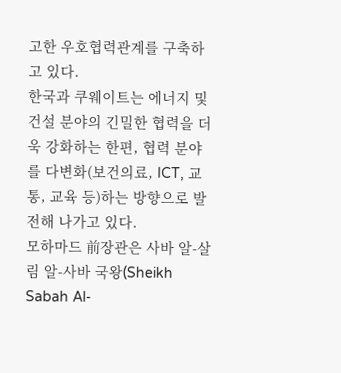고한 우호협력관계를 구축하고 있다.
한국과 쿠웨이트는 에너지 및 건설 분야의 긴밀한 협력을 더욱 강화하는 한편, 협력 분야를 다변화(보건의료, ICT, 교통, 교육 등)하는 방향으로 발전해 나가고 있다.
모하마드 前장관은 사바 알-살림 알-사바 국왕(Sheikh Sabah Al-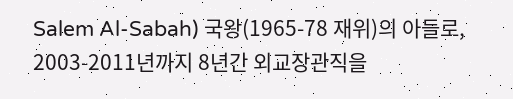Salem Al-Sabah) 국왕(1965-78 재위)의 아들로, 2003-2011년까지 8년간 외교장관직을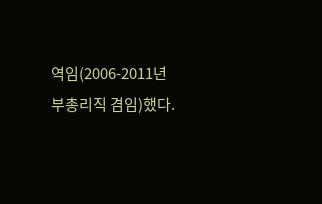역임(2006-2011년 부총리직 겸임)했다.